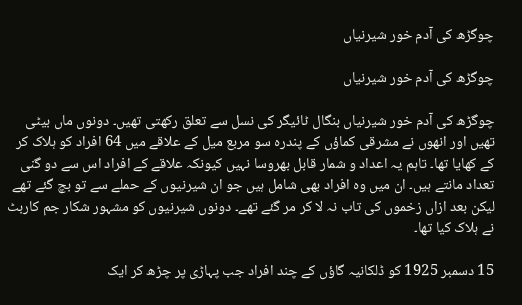چوگڑھ کی آدم خور شیرنیاں

چوگڑھ کی آدم خور شیرنیاں

چوگڑھ کی آدم خور شیرنیاں بنگال ٹائیگر کی نسل سے تعلق رکھتی تھیں۔ دونوں ماں بیٹی تھیں اور انھوں نے مشرقی کماؤں کے پندرہ سو مربع میل کے علاقے میں 64 افراد کو ہلاک کر کے کھایا تھا۔ تاہم یہ اعداد و شمار قابل بھروسا نہیں کیونکہ علاقے کے افراد اس سے دو گنی تعداد مانتے ہیں۔ ان میں وہ افراد بھی شامل ہیں جو ان شیرنیوں کے حملے سے تو بچ گئے تھے لیکن بعد ازاں زخموں کی تاب نہ لا کر مر گئے تھے۔ دونوں شیرنیوں کو مشہور شکار جم کاربٹ نے ہلاک کیا تھا۔

15 دسمبر 1925 کو ڈلکانیہ گاؤں کے چند افراد جب پہاڑی پر چڑھ کر ایک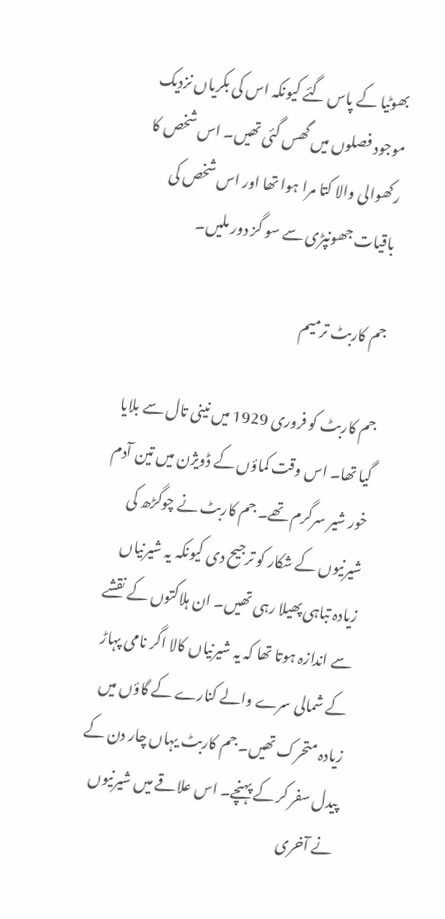بھوٹیا کے پاس گئے کیونکہ اس کی بکریاں نزدیک موجود فصلوں میں گھس گئی تھیں۔ اس شخص کا رکھوالی والا کتا مرا ہوا تھا اور اس شخص کی باقیات جھونپڑی سے سو گز دور ملیں۔

جم کاربٹ ترمیم

جم کاربٹ کو فروری 1929 میں نینی تال سے بلایا گیا تھا۔ اس وقت کماؤں کے ڈویژن میں تین آدم خور شیر سرگرم تھے۔ جم کاربٹ نے چوگڑھ کی شیرنیوں کے شکار کو ترجیح دی کیونکہ یہ شیرنیاں زیادہ تباہی پھیلا رہی تھیں۔ ان ہلاکتوں کے نقشے سے اندازہ ہوتا تھا کہ یہ شیرنیاں کالا اگر نامی پہاڑ کے شمالی سرے والے کنارے کے گاؤں میں زیادہ متحرک تھیں۔ جم کاربٹ یہاں چار دن کے پیدل سفر کر کے پہنچے۔ اس علاقے میں شیرنیوں نے آخری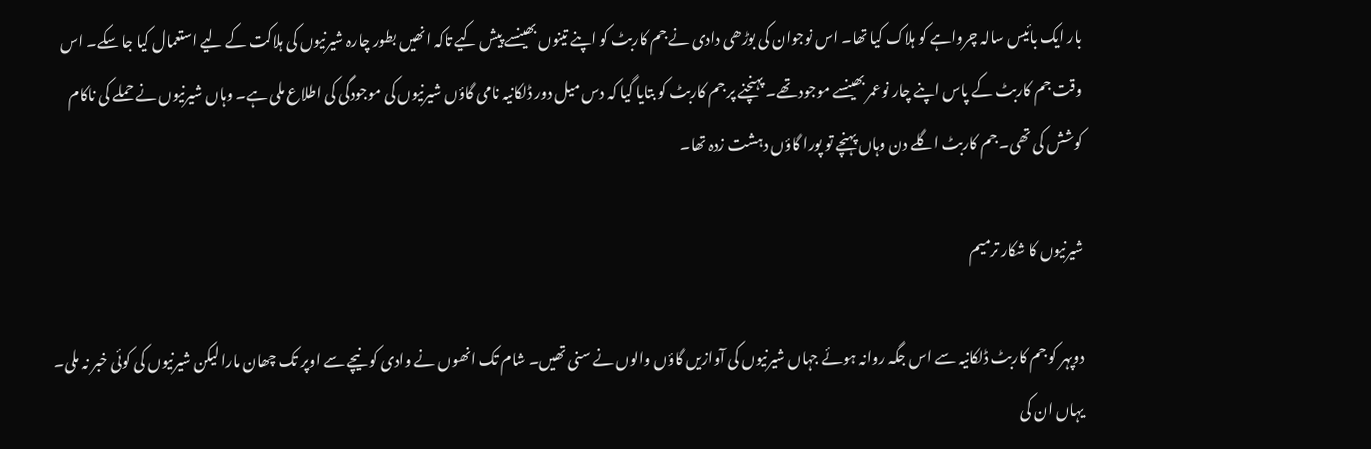بار ایک بائیس سالہ چرواہے کو ہلاک کیا تھا۔ اس نوجوان کی بوڑھی دادی نے جم کاربٹ کو اپنے تینوں بھینسے پیش کیے تاکہ انھیں بطور چارہ شیرنیوں کی ہلاکت کے لیے استعمال کیا جا سکے۔ اس وقت جم کاربٹ کے پاس اپنے چار نوعمر بھینسے موجود تھے۔ پہنچنے پر جم کاربٹ کو بتایا گیا کہ دس میل دور ڈلکانیہ نامی گاؤں شیرنیوں کی موجودگی کی اطلاع ملی ہے۔ وہاں شیرنیوں نے حملے کی ناکام کوشش کی تھی۔ جم کاربٹ اگلے دن وہاں پہنچے تو پورا گاؤں دہشت زدہ تھا۔

شیرنیوں کا شکار ترمیم

دوپہر کو جم کاربٹ ڈلکانیہ سے اس جگہ روانہ ہوئے جہاں شیرنیوں کی آوازیں گاؤں والوں نے سنی تھیں۔ شام تک انھوں نے وادی کو نیچے سے اوپر تک چھان مارا لیکن شیرنیوں کی کوئی خبر نہ ملی۔ یہاں ان کی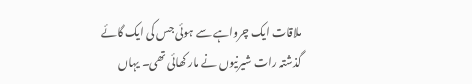ملاقات ایک چرواہے سے ہوئی جس کی ایک گائے گذشتہ رات شیرنیوں نے مار کھائی تھی۔ یہاں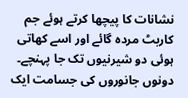نشانات کا پیچھا کرتے ہوئے جم کاربٹ مردہ گائے اور اسے کھاتی ہوئی دو شیرنیوں تک جا پہنچے۔ دونوں جانوروں کی جسامت ایک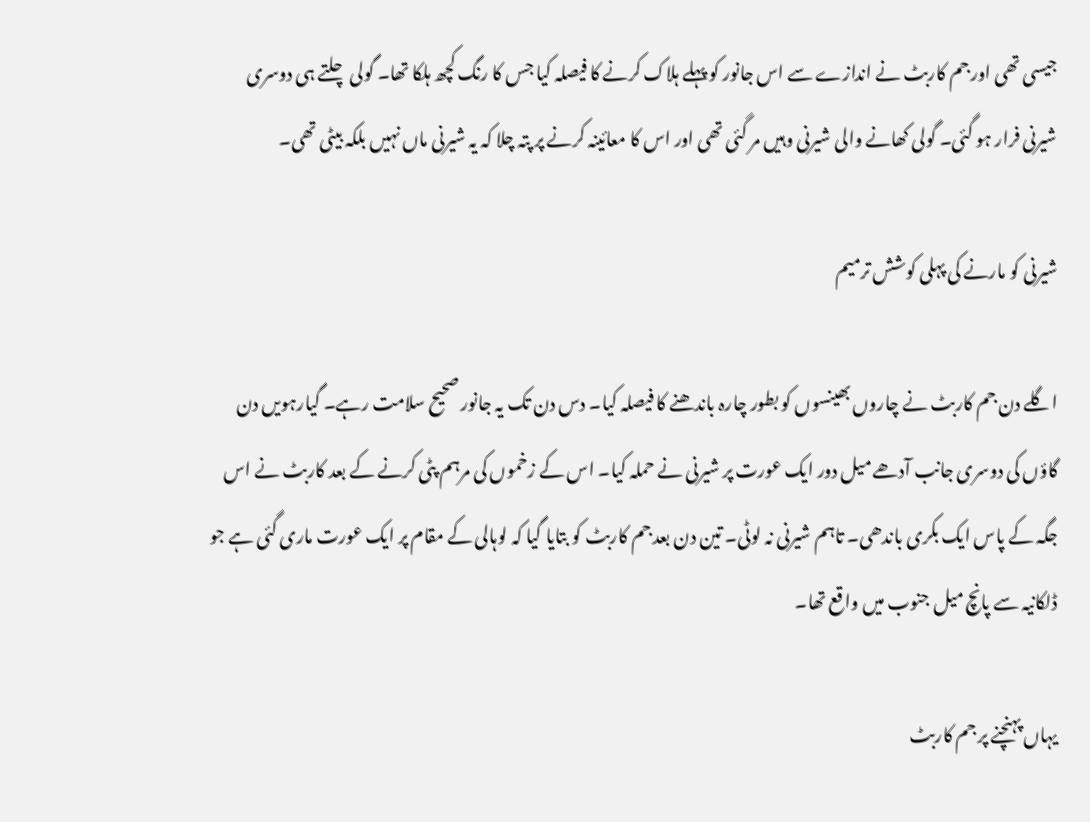جیسی تھی اور جم کاربٹ نے اندازے سے اس جانور کو پہلے ہلاک کرنے کا فیصلہ کیا جس کا رنگ کچھ ہلکا تھا۔ گولی چلتے ہی دوسری شیرنی فرار ہو گئی۔ گولی کھانے والی شیرنی وہیں مر گئی تھی اور اس کا معائینہ کرنے پر پتہ چلا کہ یہ شیرنی ماں نہیں بلکہ بیٹی تھی۔

شیرنی کو مارنے کی پہلی کوشش ترمیم

اگلے دن جم کاربٹ نے چاروں بھینسوں کو بطور چارہ باندھنے کا فیصلہ کیا۔ دس دن تک یہ جانور صحیح سلامت رہے۔ گیارہویں دن گاؤں کی دوسری جانب آدھے میل دور ایک عورت پر شیرنی نے حملہ کیا۔ اس کے زخموں کی مرہم پٹی کرنے کے بعد کاربٹ نے اس جگہ کے پاس ایک بکری باندھی۔ تاہم شیرنی نہ لوٹی۔ تین دن بعد جم کاربٹ کو بتایا گیا کہ لوہالی کے مقام پر ایک عورت ماری گئی ہے جو ڈلکانیہ سے پانچ میل جنوب میں واقع تھا۔

یہاں پہنچنے پر جم کاربٹ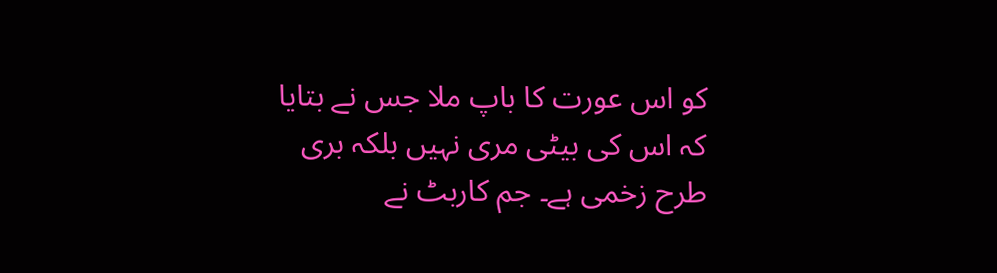کو اس عورت کا باپ ملا جس نے بتایا کہ اس کی بیٹی مری نہیں بلکہ بری طرح زخمی ہے۔ جم کاربٹ نے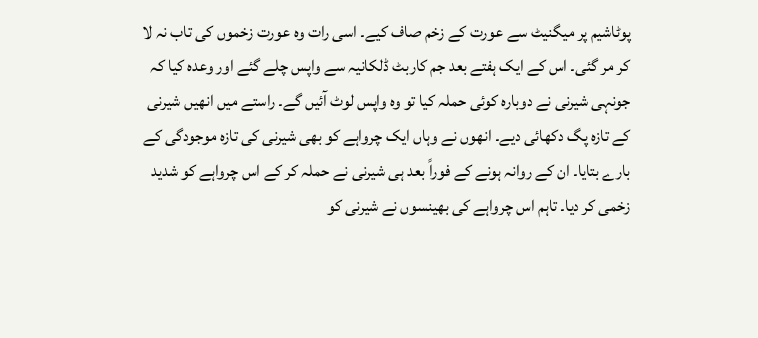پوٹاشیم پر میگنیٹ سے عورت کے زخم صاف کیے۔ اسی رات وہ عورت زخموں کی تاب نہ لا کر مر گئی۔ اس کے ایک ہفتے بعد جم کاربٹ ڈلکانیہ سے واپس چلے گئے اور وعدہ کیا کہ جونہی شیرنی نے دوبارہ کوئی حملہ کیا تو وہ واپس لوٹ آئیں گے۔ راستے میں انھیں شیرنی کے تازہ پگ دکھائی دیے۔ انھوں نے وہاں ایک چرواہے کو بھی شیرنی کی تازہ موجودگی کے بارے بتایا۔ ان کے روانہ ہونے کے فوراً بعد ہی شیرنی نے حملہ کر کے اس چرواہے کو شدید زخمی کر دیا۔ تاہم اس چرواہے کی بھینسوں نے شیرنی کو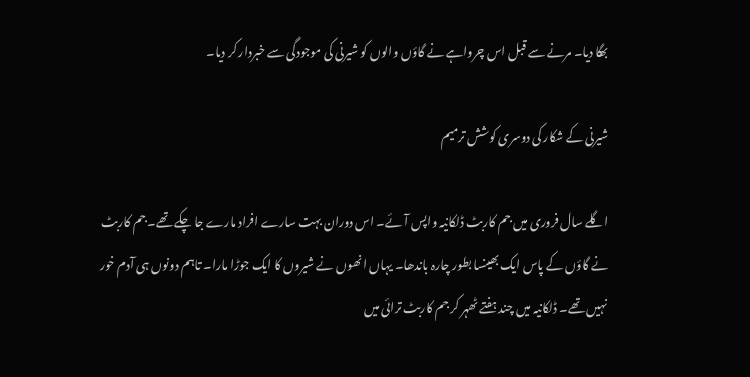بھگا دیا۔ مرنے سے قبل اس چرواہے نے گاؤں والوں کو شیرنی کی موجودگی سے خبردار کر دیا۔

شیرنی کے شکار کی دوسری کوشش ترمیم

اگلے سال فروری میں جم کاربٹ ڈلکانیہ واپس آئے۔ اس دوران بہت سارے افراد مارے جا چکے تھے۔ جم کاربٹ نے گاؤں کے پاس ایک بھینسا بطور چارہ باندھا۔ یہاں انھوں نے شیروں کا ایک جوڑا مارا۔ تاہم دونوں ہی آدم خور نہیں تھے۔ ڈلکانیہ میں چند ہفتے ٹھہر کر جم کاربٹ ترائی میں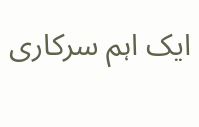ایک اہم سرکاری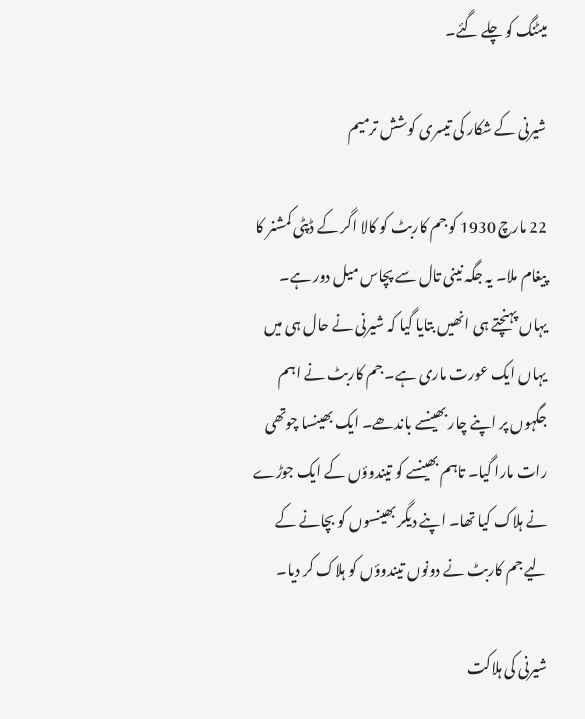میٹنگ کو چلے گئے۔

شیرنی کے شکار کی تیسری کوشش ترمیم

22 مارچ 1930 کو جم کاربٹ کو کالا اگر کے ڈپٹی کمشنر کا پیغام ملا۔ یہ جگہ نینی تال سے پچاس میل دور ہے۔ یہاں پہنچتے ہی انھیں بتایا گیا کہ شیرنی نے حال ہی میں یہاں ایک عورت ماری ہے۔ جم کاربٹ نے اہم جگہوں پر اپنے چار بھینسے باندھے۔ ایک بھینسا چوتھی رات مارا گیا۔ تاہم بھینسے کو تیندوؤں کے ایک جوڑے نے ہلاک کیا تھا۔ اپنے دیگر بھینسوں کو بچانے کے لیے جم کاربٹ نے دونوں تیندوؤں کو ہلاک کر دیا۔

شیرنی کی ہلاکت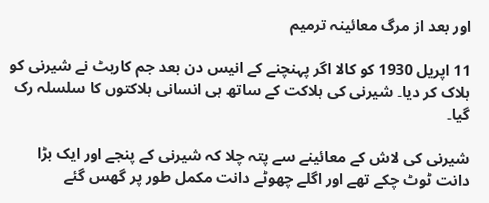اور بعد از مرگ معائینہ ترمیم

11 اپریل 1930 کو کالا اگر پہنچنے کے انیس دن بعد جم کاربٹ نے شیرنی کو ہلاک کر دیا۔ شیرنی کی ہلاکت کے ساتھ ہی انسانی ہلاکتوں کا سلسلہ رک گیا۔

شیرنی کی لاش کے معائینے سے پتہ چلا کہ شیرنی کے پنجے اور ایک بڑا دانت ٹوٹ چکے تھے اور اگلے چھوٹے دانت مکمل طور پر گھس گئے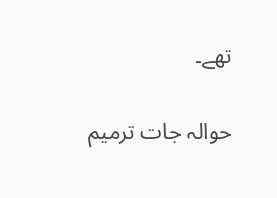تھے۔

حوالہ جات ترمیم